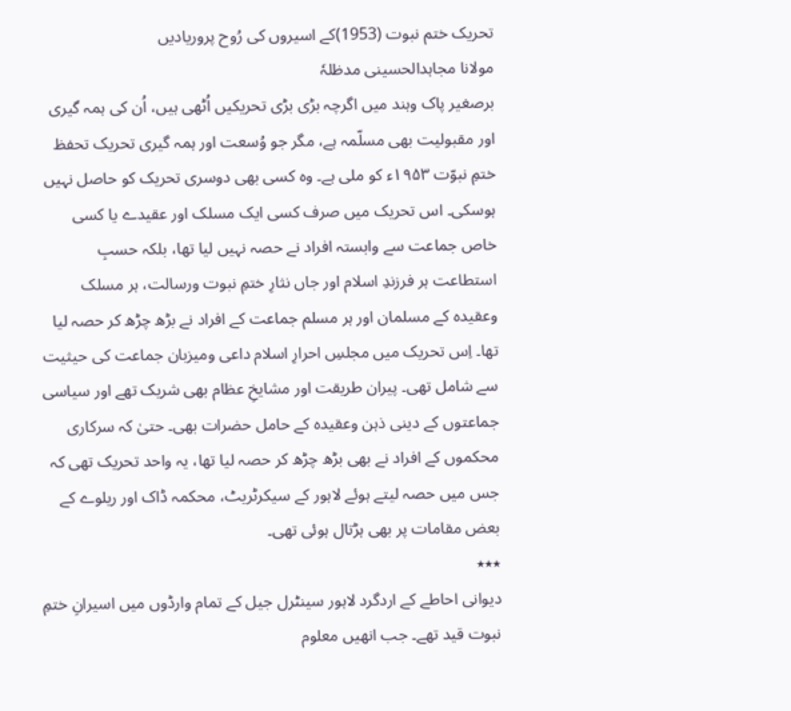تحریک ختم نبوت (1953)کے اسیروں کی رُوح پروریادیں
مولانا مجاہدالحسینی مدظلہٗ
برصغیر پاک وہند میں اگرچہ بڑی بڑی تحریکیں اُٹھی ہیں، اُن کی ہمہ گیری اور مقبولیت بھی مسلّمہ ہے، مگر جو وُسعت اور ہمہ گیری تحریک تحفظ ختمِ نبوّت ۱۹۵۳ء کو ملی ہے۔ وہ کسی بھی دوسری تحریک کو حاصل نہیں ہوسکی۔ اس تحریک میں صرف کسی ایک مسلک اور عقیدے یا کسی خاص جماعت سے وابستہ افراد نے حصہ نہیں لیا تھا، بلکہ حسبِ استطاعت ہر فرزندِ اسلام اور جاں نثارِ ختمِ نبوت ورسالت، ہر مسلک وعقیدہ کے مسلمان اور ہر مسلم جماعت کے افراد نے بڑھ چڑھ کر حصہ لیا تھا۔ اِس تحریک میں مجلسِ احرارِ اسلام داعی ومیزبان جماعت کی حیثیت سے شامل تھی۔ پیران طریقت اور مشایخِ عظام بھی شریک تھے اور سیاسی جماعتوں کے دینی ذہن وعقیدہ کے حامل حضرات بھی۔ حتیٰ کہ سرکاری محکموں کے افراد نے بھی بڑھ چڑھ کر حصہ لیا تھا، یہ واحد تحریک تھی کہ جس میں حصہ لیتے ہوئے لاہور کے سیکرٹریٹ، محکمہ ڈاک اور ریلوے کے بعض مقامات پر بھی ہڑتال ہوئی تھی۔
٭٭٭
دیوانی احاطے کے اردگرد لاہور سینٹرل جیل کے تمام وارڈوں میں اسیرانِ ختمِ نبوت قید تھے۔ جب انھیں معلوم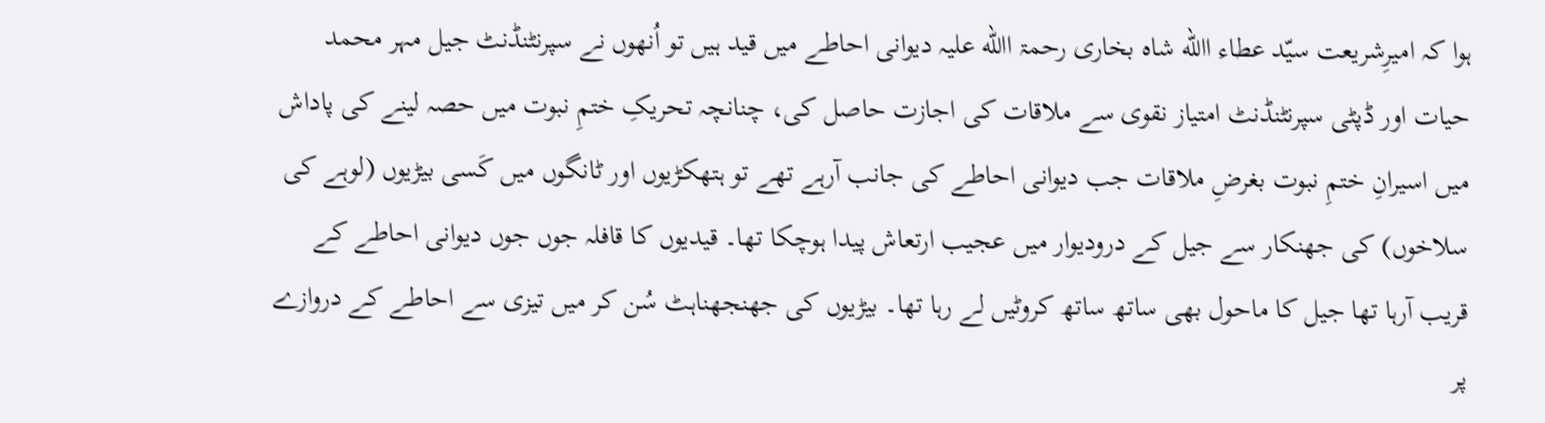ہوا کہ امیرِشریعت سیّد عطاء االله شاہ بخاری رحمۃ االله علیہ دیوانی احاطے میں قید ہیں تو اُنھوں نے سپرنٹنڈنٹ جیل مہر محمد حیات اور ڈپٹی سپرنٹنڈنٹ امتیاز نقوی سے ملاقات کی اجازت حاصل کی، چنانچہ تحریکِ ختمِ نبوت میں حصہ لینے کی پاداش میں اسیرانِ ختمِ نبوت بغرضِ ملاقات جب دیوانی احاطے کی جانب آرہے تھے تو ہتھکڑیوں اور ٹانگوں میں کَسی بیڑیوں (لوہے کی سلاخوں) کی جھنکار سے جیل کے درودیوار میں عجیب ارتعاش پیدا ہوچکا تھا۔ قیدیوں کا قافلہ جوں جوں دیوانی احاطے کے قریب آرہا تھا جیل کا ماحول بھی ساتھ ساتھ کروٹیں لے رہا تھا۔ بیڑیوں کی جھنجھناہٹ سُن کر میں تیزی سے احاطے کے دروازے پر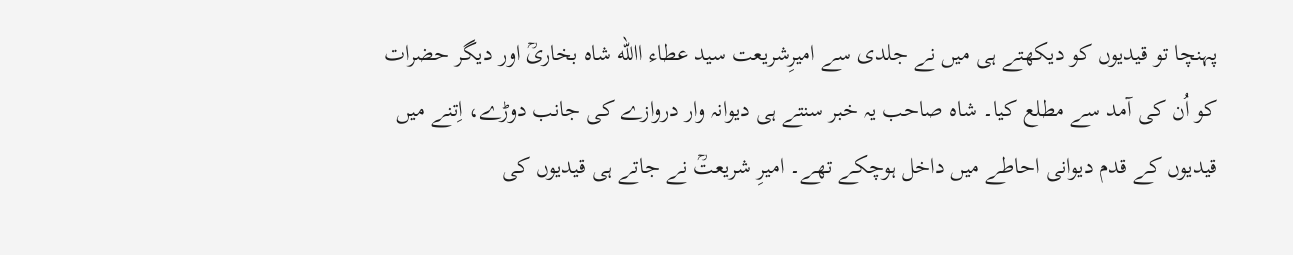پہنچا تو قیدیوں کو دیکھتے ہی میں نے جلدی سے امیرِشریعت سید عطاء االله شاہ بخاریؒ اور دیگر حضرات کو اُن کی آمد سے مطلع کیا۔ شاہ صاحب یہ خبر سنتے ہی دیوانہ وار دروازے کی جانب دوڑے، اِتنے میں قیدیوں کے قدم دیوانی احاطے میں داخل ہوچکے تھے۔ امیرِ شریعتؒ نے جاتے ہی قیدیوں کی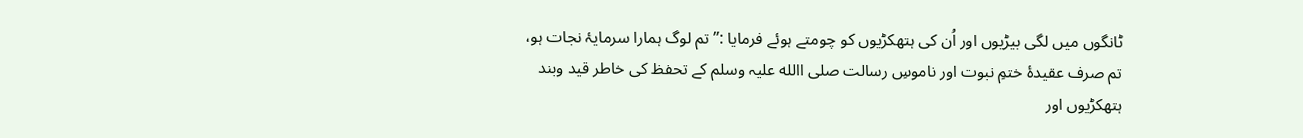ٹانگوں میں لگی بیڑیوں اور اُن کی ہتھکڑیوں کو چومتے ہوئے فرمایا :’’تم لوگ ہمارا سرمایۂ نجات ہو، تم صرف عقیدۂ ختمِ نبوت اور ناموسِ رسالت صلی االله علیہ وسلم کے تحفظ کی خاطر قید وبند ہتھکڑیوں اور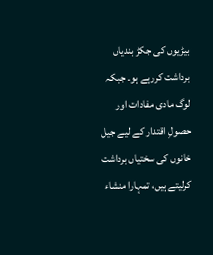بیڑیوں کی جکڑ بندیاں برداشت کررہے ہو۔ جبکہ لوگ مادی مفادات اور حصولِ اقتدار کے لیے جیل خانوں کی سختیاں برداشت کرلیتے ہیں، تمہارا منشاء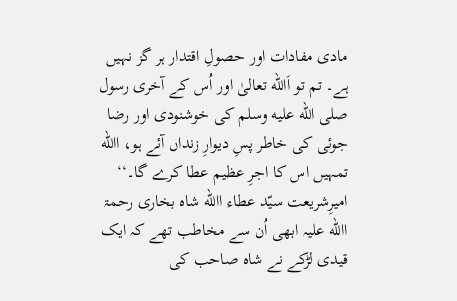مادی مفادات اور حصولِ اقتدار ہر گز نہیں ہے۔ تم تو اَالله تعالیٰ اور اُس کے آخری رسول صلى الله عليه وسلم کی خوشنودی اور رضا جوئی کی خاطر پسِ دیوارِ زنداں آئے ہو، االله تمہیں اس کا اجرِ عظیم عطا کرے گا۔‘‘
امیرِشریعت سیّد عطاء االله شاہ بخاری رحمۃ االله علیہ ابھی اُن سے مخاطب تھے کہ ایک قیدی لڑکے نے شاہ صاحب کی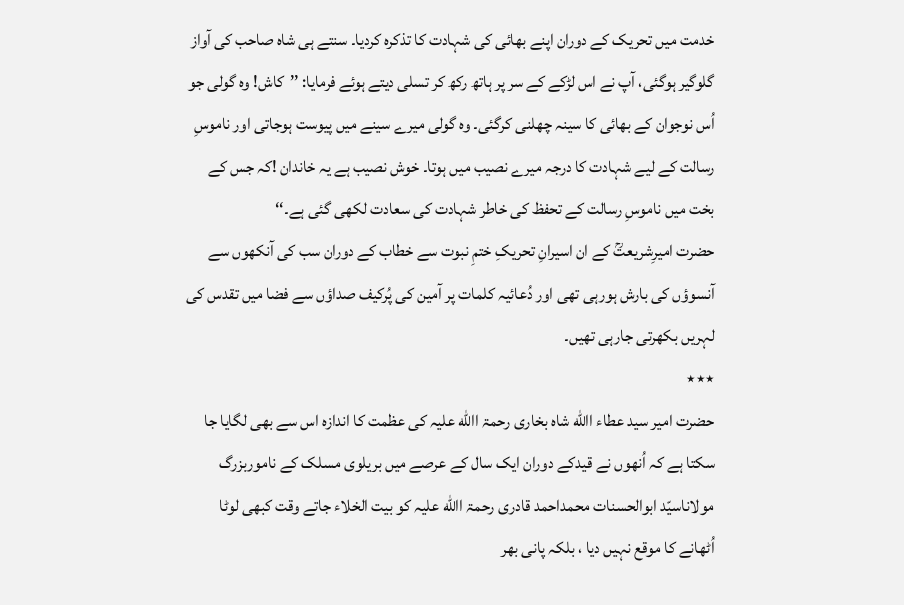خدمت میں تحریک کے دوران اپنے بھائی کی شہادت کا تذکرہ کردیا۔ سنتے ہی شاہ صاحب کی آواز گلوگیر ہوگئی، آپ نے اس لڑکے کے سر پر ہاتھ رکھ کر تسلی دیتے ہوئے فرمایا: ’’کاش! وہ گولی جو اُس نوجوان کے بھائی کا سینہ چھلنی کرگئی۔ وہ گولی میرے سینے میں پیوست ہوجاتی اور ناموسِ رسالت کے لیے شہادت کا درجہ میرے نصیب میں ہوتا۔ خوش نصیب ہے یہ خاندان !کہ جس کے بخت میں ناموسِ رسالت کے تحفظ کی خاطر شہادت کی سعادت لکھی گئی ہے۔‘‘
حضرت امیرِشریعتؒ کے ان اسیرانِ تحریکِ ختمِ نبوت سے خطاب کے دوران سب کی آنکھوں سے آنسوؤں کی بارش ہورہی تھی اور دُعائیہ کلمات پر آمین کی پُرکیف صداؤں سے فضا میں تقدس کی لہریں بکھرتی جارہی تھیں۔
٭٭٭
حضرت امیر سید عطاء االله شاہ بخاری رحمۃ االله علیہ کی عظمت کا اندازہ اس سے بھی لگایا جا سکتا ہے کہ اُنھوں نے قیدکے دوران ایک سال کے عرصے میں بریلوی مسلک کے ناموربزرگ مولاناسیّد ابوالحسنات محمداحمد قادری رحمۃ االله علیہ کو بیت الخلاء جاتے وقت کبھی لوٹا اُٹھانے کا موقع نہیں دیا ، بلکہ پانی بھر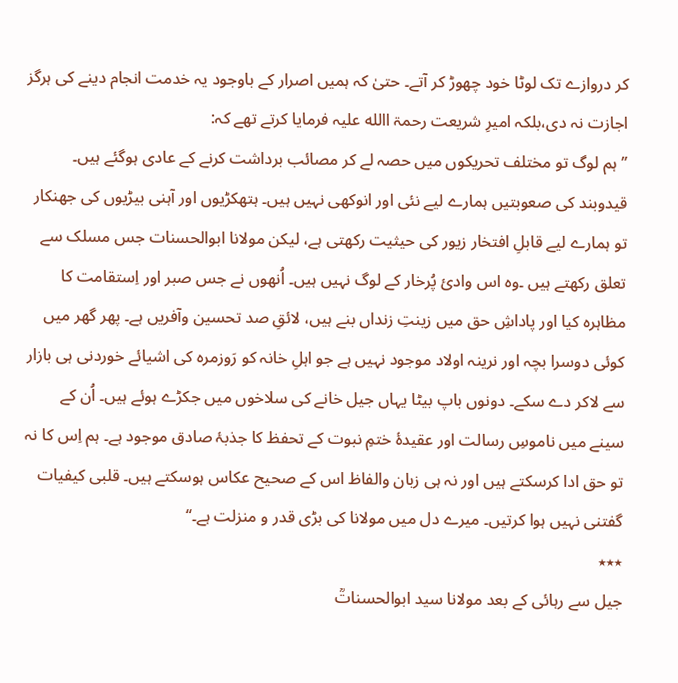کر دروازے تک لوٹا خود چھوڑ کر آتے۔ حتیٰ کہ ہمیں اصرار کے باوجود یہ خدمت انجام دینے کی ہرگز اجازت نہ دی،بلکہ امیرِ شریعت رحمۃ االله علیہ فرمایا کرتے تھے کہ:
’’ ہم لوگ تو مختلف تحریکوں میں حصہ لے کر مصائب برداشت کرنے کے عادی ہوگئے ہیں۔ قیدوبند کی صعوبتیں ہمارے لیے نئی اور انوکھی نہیں ہیں۔ ہتھکڑیوں اور آہنی بیڑیوں کی جھنکار تو ہمارے لیے قابلِ افتخار زیور کی حیثیت رکھتی ہے، لیکن مولانا ابوالحسنات جس مسلک سے تعلق رکھتے ہیں ۔وہ اس وادیٔ پُرخار کے لوگ نہیں ہیں۔ اُنھوں نے جس صبر اور اِستقامت کا مظاہرہ کیا اور پاداشِ حق میں زینتِ زنداں بنے ہیں، لائقِ صد تحسین وآفریں ہے۔ پھر گھر میں کوئی دوسرا بچہ اور نرینہ اولاد موجود نہیں ہے جو اہلِ خانہ کو رَوزمرہ کی اشیائے خوردنی ہی بازار سے لاکر دے سکے۔ دونوں باپ بیٹا یہاں جیل خانے کی سلاخوں میں جکڑے ہوئے ہیں۔ اُن کے سینے میں ناموسِ رسالت اور عقیدۂ ختمِ نبوت کے تحفظ کا جذبۂ صادق موجود ہے۔ ہم اِس کا نہ تو حق ادا کرسکتے ہیں اور نہ ہی زبان والفاظ اس کے صحیح عکاس ہوسکتے ہیں۔ قلبی کیفیات گفتنی نہیں ہوا کرتیں۔ میرے دل میں مولانا کی بڑی قدر و منزلت ہے۔‘‘
٭٭٭
جیل سے رہائی کے بعد مولانا سید ابوالحسناتؒ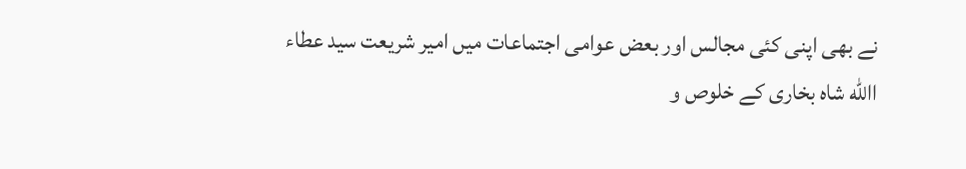نے بھی اپنی کئی مجالس اور بعض عوامی اجتماعات میں امیر شریعت سید عطاء االله شاہ بخاری کے خلوص و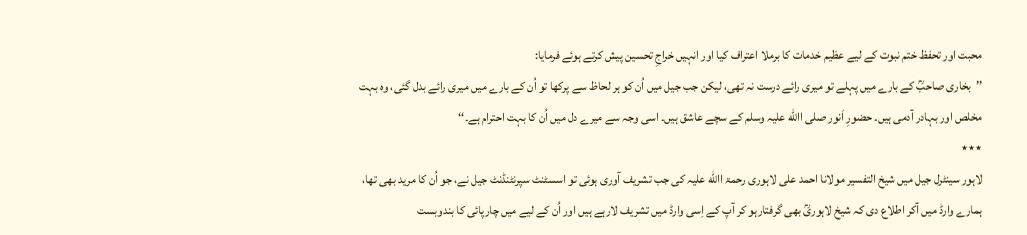محبت اور تحفظ ختم نبوت کے لیے عظیم خدمات کا برملا اعتراف کیا اور انہیں خراجِ تحسین پیش کرتے ہوئے فرمایا:
’’بخاری صاحبؒ کے بارے میں پہلے تو میری رائے درست نہ تھی، لیکن جب جیل میں اُن کو ہر لحاظ سے پرکھا تو اُن کے بارے میں میری رائے بدل گئی، وہ بہت مخلص اور بہادر آدمی ہیں۔ حضورِ اَنور صلی االله علیہ وسلم کے سچے عاشق ہیں۔ اسی وجہ سے میرے دل میں اُن کا بہت احترام ہے۔‘‘
٭٭٭
لاہور سینٹرل جیل میں شیخ التفسیر مولانا احمد علی لاہوری رحمۃ االله علیہ کی جب تشریف آوری ہوئی تو اسسٹنٹ سپرنٹنڈنٹ جیل نے، جو اُن کا مرید بھی تھا، ہمارے وارڈ میں آکر اطلاع دی کہ شیخ لاہوریؒ بھی گرفتارہو کر آپ کے اِسی وارڈ میں تشریف لارہے ہیں اور اُن کے لیے میں چارپائی کا بندوبست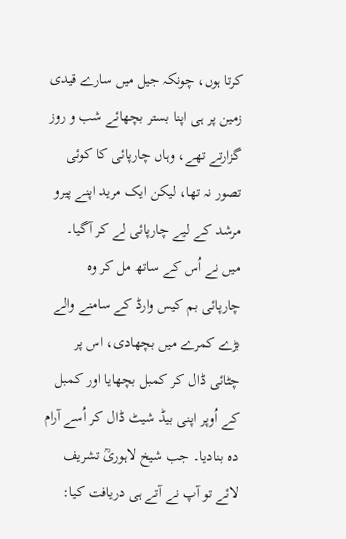کرتا ہوں، چونکہ جیل میں سارے قیدی زمین پر ہی اپنا بستر بچھائے شب و روز گزارتے تھے، وہاں چارپائی کا کوئی تصور نہ تھا، لیکن ایک مرید اپنے پیرو مرشد کے لیے چارپائی لے کر آگیا۔ میں نے اُس کے ساتھ مل کر وہ چارپائی بم کیس وارڈ کے سامنے والے بڑے کمرے میں بچھادی، اس پر چٹائی ڈال کر کمبل بچھایا اور کمبل کے اُوپر اپنی بیڈ شیٹ ڈال کر اُسے آرام دہ بنادیا۔ جب شیخ لاہوریؒ تشریف لائے تو آپ نے آتے ہی دریافت کیا: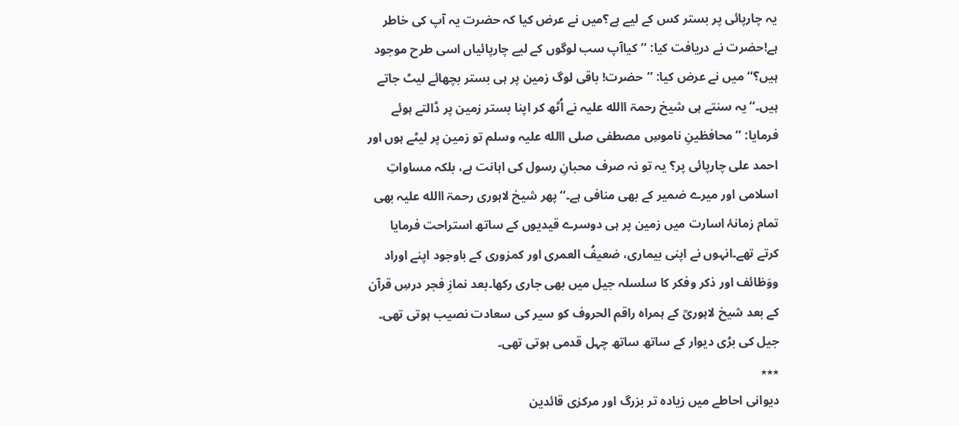یہ چارپائی پر بستر کس کے لیے ہے؟میں نے عرض کیا کہ حضرت یہ آپ کی خاطر ہے!حضرت نے دریافت کیا: ’’کیاآپ سب لوگوں کے لیے چارپائیاں اسی طرح موجود ہیں؟‘‘ میں نے عرض کیا: ’’حضرت! باقی لوگ زمین پر ہی بستر بچھائے لیٹ جاتے ہیں۔‘‘ یہ سنتے ہی شیخ رحمۃ االله علیہ نے اُٹھ کر اپنا بستر زمین پر ڈالتے ہوئے فرمایا: ’’محافظینِ ناموسِ مصطفی صلی االله علیہ وسلم تو زمین پر لیٹے ہوں اور احمد علی چارپائی پر؟ یہ تو نہ صرف محبانِ رسول کی اہانت ہے، بلکہ مساواتِ اسلامی اور میرے ضمیر کے بھی منافی ہے۔‘‘ پھر شیخ لاہوری رحمۃ االله علیہ بھی تمام زمانۂ اسارت میں زمین پر ہی دوسرے قیدیوں کے ساتھ استراحت فرمایا کرتے تھے۔انہوں نے اپنی بیماری، ضعیفُ العمری اور کمزوری کے باوجود اپنے اوراد ووَظائف اور ذکر وفکر کا سلسلہ جیل میں بھی جاری رکھا۔بعد نمازِ فجر درسِ قرآن کے بعد شیخ لاہوریؒ کے ہمراہ راقم الحروف کو سیر کی سعادت نصیب ہوتی تھی۔ جیل کی بڑی دیوار کے ساتھ ساتھ چہل قدمی ہوتی تھی۔
٭٭٭
دیوانی احاطے میں زیادہ تر بزرگ اور مرکزی قائدین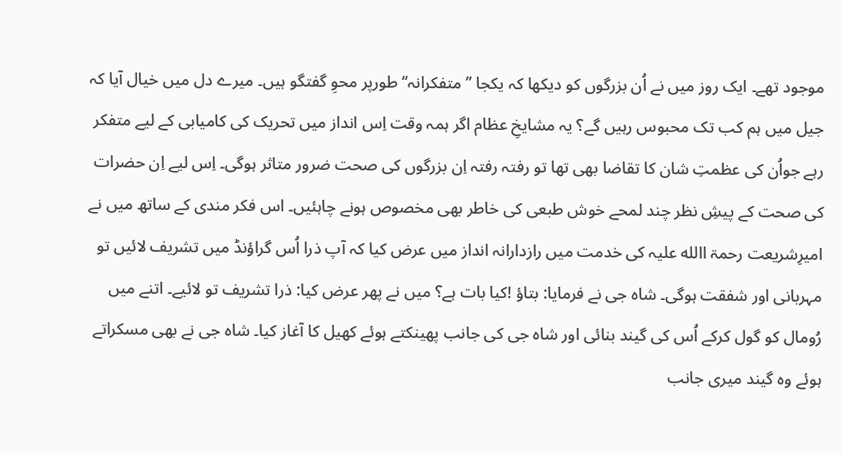موجود تھے۔ ایک روز میں نے اُن بزرگوں کو دیکھا کہ یکجا ’’متفکرانہ‘‘ طورپر محوِ گفتگو ہیں۔ میرے دل میں خیال آیا کہ جیل میں ہم کب تک محبوس رہیں گے؟ یہ مشایخِ عظام اگر ہمہ وقت اِس انداز میں تحریک کی کامیابی کے لیے متفکر رہے جواُن کی عظمتِ شان کا تقاضا بھی تھا تو رفتہ رفتہ اِن بزرگوں کی صحت ضرور متاثر ہوگی۔ اِس لیے اِن حضرات کی صحت کے پیشِ نظر چند لمحے خوش طبعی کی خاطر بھی مخصوص ہونے چاہئیں۔ اس فکر مندی کے ساتھ میں نے امیرِشریعت رحمۃ االله علیہ کی خدمت میں رازدارانہ انداز میں عرض کیا کہ آپ ذرا اُس گراؤنڈ میں تشریف لائیں تو مہربانی اور شفقت ہوگی۔ شاہ جی نے فرمایا: بتاؤ !کیا بات ہے؟ میں نے پھر عرض کیا: ذرا تشریف تو لائیے۔ اتنے میں رُومال کو گول کرکے اُس کی گیند بنائی اور شاہ جی کی جانب پھینکتے ہوئے کھیل کا آغاز کیا۔ شاہ جی نے بھی مسکراتے ہوئے وہ گیند میری جانب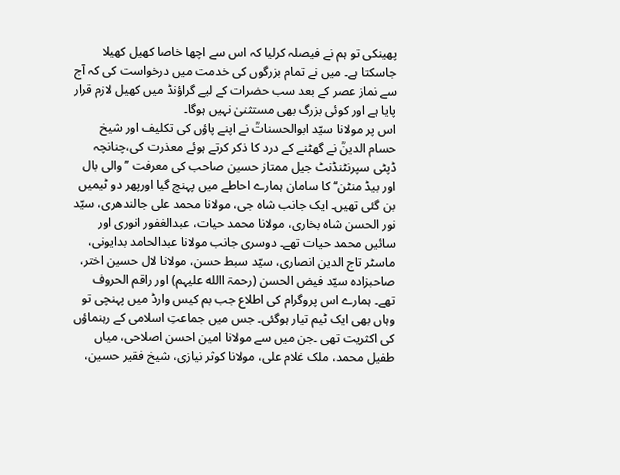پھینکی تو ہم نے فیصلہ کرلیا کہ اس سے اچھا خاصا کھیل کھیلا جاسکتا ہے۔ میں نے تمام بزرگوں کی خدمت میں درخواست کی کہ آج سے نماز عصر کے بعد سب حضرات کے لیے گراؤنڈ میں کھیل لازم قرار پایا ہے اور کوئی بزرگ بھی مستثنیٰ نہیں ہوگا۔
اس پر مولانا سیّد ابوالحسناتؒ نے اپنے پاؤں کی تکلیف اور شیخ حسام الدینؒ نے گھٹنے کے درد کا ذکر کرتے ہوئے معذرت کی،چنانچہ ڈپٹی سپرنٹنڈنٹ جیل ممتاز حسین صاحب کی معرفت ’’والی بال اور بیڈ منٹن‘‘ کا سامان ہمارے احاطے میں پہنچ گیا اورپھر دو ٹیمیں بن گئی تھیں۔ ایک جانب شاہ جی، مولانا محمد علی جالندھری، سیّد نور الحسن شاہ بخاری، مولانا محمد حیات، عبدالغفور انوری اور سائیں محمد حیات تھے۔ دوسری جانب مولانا عبدالحامد بدایونی، ماسٹر تاج الدین انصاری، سیّد سبط حسن، مولانا لال حسین اختر، صاحبزادہ سیّد فیض الحسن (رحمۃ االله علیہم) اور راقم الحروف تھے۔ ہمارے اس پروگرام کی اطلاع جب بم کیس وارڈ میں پہنچی تو وہاں بھی ایک ٹیم تیار ہوگئی۔ جس میں جماعتِ اسلامی کے رہنماؤں کی اکثریت تھی ۔جن میں سے مولانا امین احسن اصلاحی، میاں طفیل محمد، ملک غلام علی، مولانا کوثر نیازی، شیخ فقیر حسین،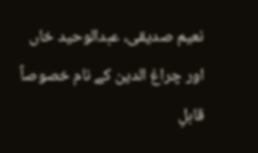نعیم صدیقی، عبدالوحید خاں اور چراغ الدین کے نام خصوصاً قابلِ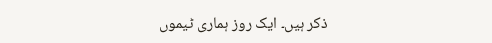ذکر ہیں۔ ایک روز ہماری ٹیموں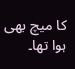کا میچ بھی ہوا تھا۔